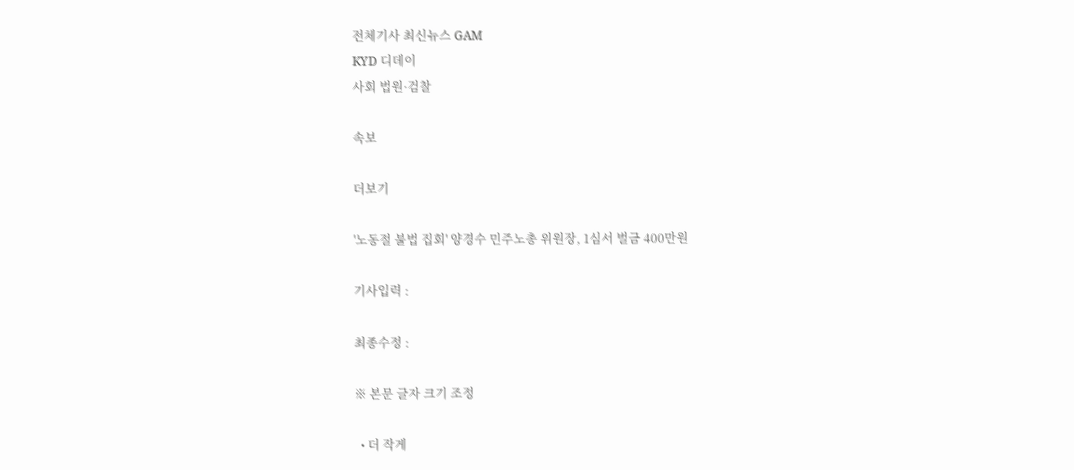전체기사 최신뉴스 GAM
KYD 디데이
사회 법원·검찰

속보

더보기

'노동절 불법 집회' 양경수 민주노총 위원장, 1심서 벌금 400만원

기사입력 :

최종수정 :

※ 본문 글자 크기 조정

  • 더 작게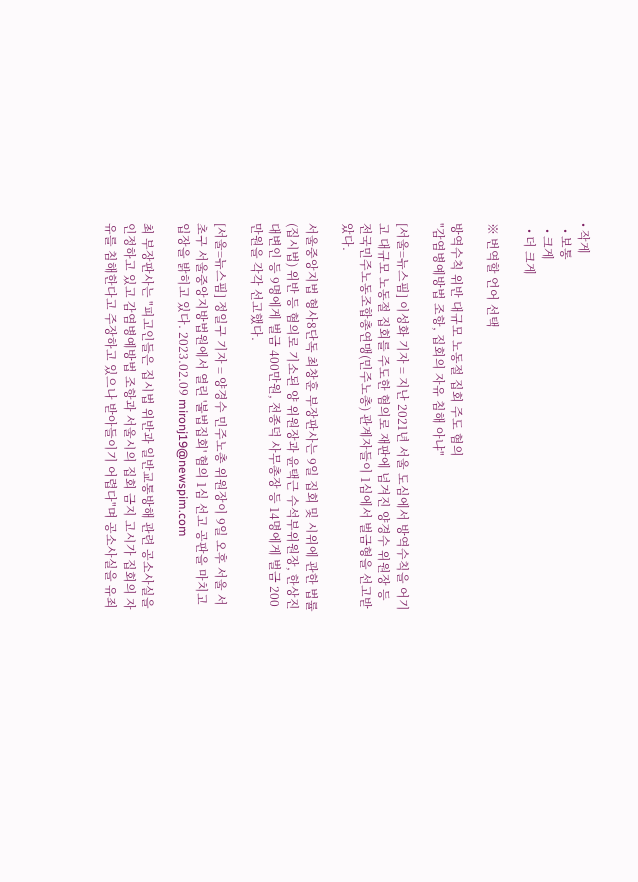• 작게
  • 보통
  • 크게
  • 더 크게

※ 번역할 언어 선택

방역수칙 위반 대규모 노동절 집회 주도 혐의
"감염병예방법 조항, 집회의 자유 침해 아냐"

[서울=뉴스핌] 이성화 기자 = 지난 2021년 서울 도심에서 방역수칙을 어기고 대규모 노동절 집회를 주도한 혐의로 재판에 넘겨진 양경수 위원장 등 전국민주노동조합총연맹(민주노총) 관계자들이 1심에서 벌금형을 선고받았다.

서울중앙지법 형사8단독 최창훈 부장판사는 9일 집회 및 시위에 관한 법률(집시법) 위반 등 혐의로 기소된 양 위원장과 윤택근 수석부위원장, 한상진 대변인 등 9명에게 벌금 400만원, 전종덕 사무총장 등 14명에게 벌금 200만원을 각각 선고했다.

[서울=뉴스핌] 정일구 기자 = 양경수 민주노총 위원장이 9일 오후 서울 서초구 서울중앙지방법원에서 열린 '불법집회' 혐의 1심 선고 공판을 마치고 입장을 밝히고 있다. 2023.02.09 mironj19@newspim.com

최 부장판사는 "피고인들은 집시법 위반과 일반교통방해 관련 공소사실을 인정하고 있고 감염병예방법 조항과 서울시의 집회 금지 고시가 집회의 자유를 침해한다고 주장하고 있으나 받아들이기 어렵다"며 공소사실을 유죄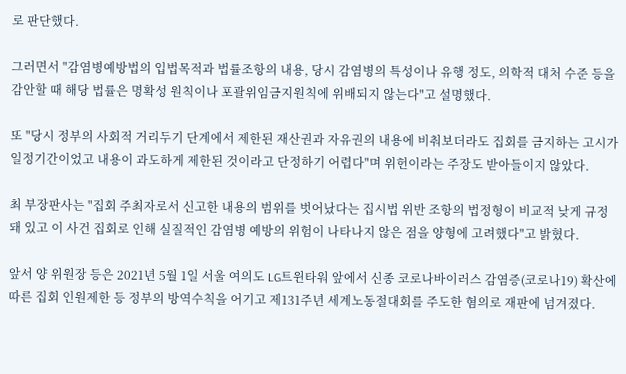로 판단했다.

그러면서 "감염병예방법의 입법목적과 법률조항의 내용, 당시 감염병의 특성이나 유행 정도, 의학적 대처 수준 등을 감안할 때 해당 법률은 명확성 원칙이나 포괄위임금지원칙에 위배되지 않는다"고 설명했다.

또 "당시 정부의 사회적 거리두기 단계에서 제한된 재산권과 자유권의 내용에 비춰보더라도 집회를 금지하는 고시가 일정기간이었고 내용이 과도하게 제한된 것이라고 단정하기 어렵다"며 위헌이라는 주장도 받아들이지 않았다.

최 부장판사는 "집회 주최자로서 신고한 내용의 범위를 벗어났다는 집시법 위반 조항의 법정형이 비교적 낮게 규정돼 있고 이 사건 집회로 인해 실질적인 감염병 예방의 위험이 나타나지 않은 점을 양형에 고려했다"고 밝혔다.

앞서 양 위원장 등은 2021년 5월 1일 서울 여의도 LG트윈타워 앞에서 신종 코로나바이러스 감염증(코로나19) 확산에 따른 집회 인원제한 등 정부의 방역수칙을 어기고 제131주년 세계노동절대회를 주도한 혐의로 재판에 넘겨졌다.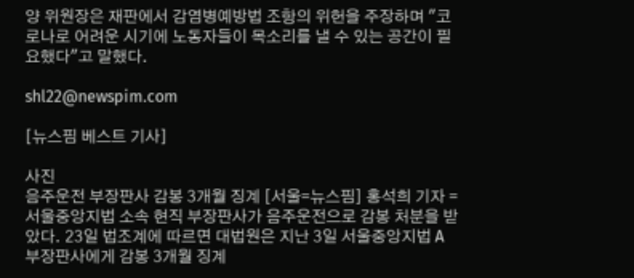양 위원장은 재판에서 감염병예방법 조항의 위헌을 주장하며 "코로나로 어려운 시기에 노동자들이 목소리를 낼 수 있는 공간이 필요했다"고 말했다.

shl22@newspim.com

[뉴스핌 베스트 기사]

사진
음주운전 부장판사 감봉 3개월 징계 [서울=뉴스핌] 홍석희 기자 = 서울중앙지법 소속 현직 부장판사가 음주운전으로 감봉 처분을 받았다. 23일 법조계에 따르면 대법원은 지난 3일 서울중앙지법 A 부장판사에게 감봉 3개월 징계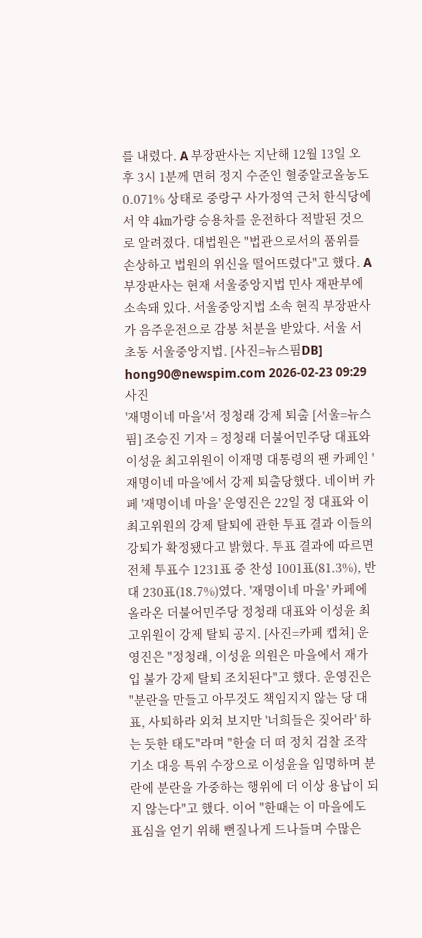를 내렸다. A 부장판사는 지난해 12월 13일 오후 3시 1분께 면허 정지 수준인 혈중알코올농도 0.071% 상태로 중랑구 사가정역 근처 한식당에서 약 4㎞가량 승용차를 운전하다 적발된 것으로 알려졌다. 대법원은 "법관으로서의 품위를 손상하고 법원의 위신을 떨어뜨렸다"고 했다. A 부장판사는 현재 서울중앙지법 민사 재판부에 소속돼 있다. 서울중앙지법 소속 현직 부장판사가 음주운전으로 감봉 처분을 받았다. 서울 서초동 서울중앙지법. [사진=뉴스핌DB] hong90@newspim.com 2026-02-23 09:29
사진
'재명이네 마을'서 정청래 강제 퇴출 [서울=뉴스핌] 조승진 기자 = 정청래 더불어민주당 대표와 이성윤 최고위원이 이재명 대통령의 팬 카페인 '재명이네 마을'에서 강제 퇴출당했다. 네이버 카페 '재명이네 마을' 운영진은 22일 정 대표와 이 최고위원의 강제 탈퇴에 관한 투표 결과 이들의 강퇴가 확정됐다고 밝혔다. 투표 결과에 따르면 전체 투표수 1231표 중 찬성 1001표(81.3%), 반대 230표(18.7%)였다. '재명이네 마을' 카페에 올라온 더불어민주당 정청래 대표와 이성윤 최고위원이 강제 탈퇴 공지. [사진=카페 캡쳐] 운영진은 "정청래, 이성윤 의원은 마을에서 재가입 불가 강제 탈퇴 조치된다"고 했다. 운영진은 "분란을 만들고 아무것도 책임지지 않는 당 대표, 사퇴하라 외쳐 보지만 '너희들은 짖어라' 하는 듯한 태도"라며 "한술 더 떠 정치 검찰 조작 기소 대응 특위 수장으로 이성윤을 임명하며 분란에 분란을 가중하는 행위에 더 이상 용납이 되지 않는다"고 했다. 이어 "한때는 이 마을에도 표심을 얻기 위해 뻔질나게 드나들며 수많은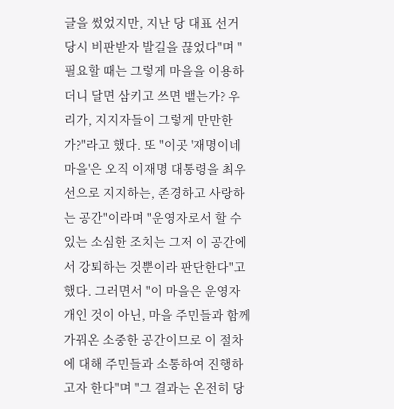글을 썼었지만, 지난 당 대표 선거 당시 비판받자 발길을 끊었다"며 "필요할 때는 그렇게 마을을 이용하더니 달면 삼키고 쓰면 뱉는가? 우리가, 지지자들이 그렇게 만만한가?"라고 했다. 또 "이곳 '재명이네 마을'은 오직 이재명 대통령을 최우선으로 지지하는, 존경하고 사랑하는 공간"이라며 "운영자로서 할 수 있는 소심한 조치는 그저 이 공간에서 강퇴하는 것뿐이라 판단한다"고 했다. 그러면서 "이 마을은 운영자 개인 것이 아닌, 마을 주민들과 함께 가꿔온 소중한 공간이므로 이 절차에 대해 주민들과 소통하여 진행하고자 한다"며 "그 결과는 온전히 당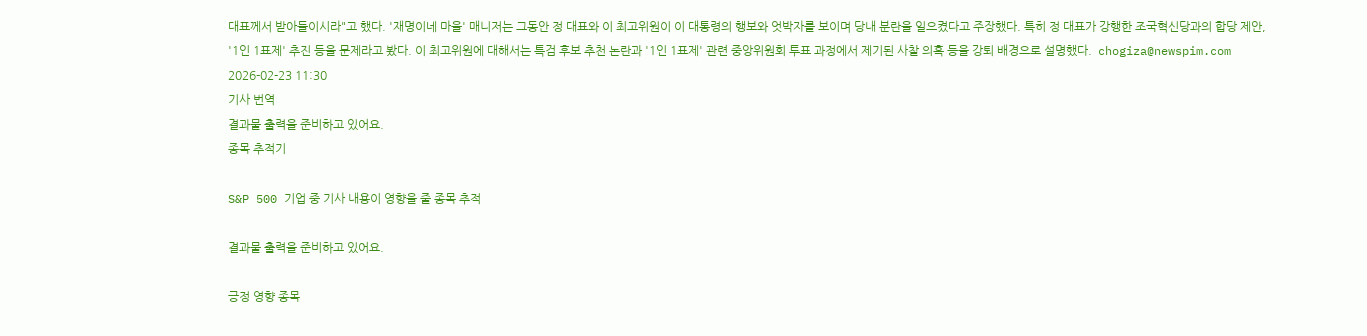대표께서 받아들이시라"고 했다. '재명이네 마을' 매니저는 그동안 정 대표와 이 최고위원이 이 대통령의 행보와 엇박자를 보이며 당내 분란을 일으켰다고 주장했다. 특히 정 대표가 강행한 조국혁신당과의 합당 제안, '1인 1표제' 추진 등을 문제라고 봤다. 이 최고위원에 대해서는 특검 후보 추천 논란과 '1인 1표제' 관련 중앙위원회 투표 과정에서 제기된 사찰 의혹 등을 강퇴 배경으로 설명했다.  chogiza@newspim.com 2026-02-23 11:30
기사 번역
결과물 출력을 준비하고 있어요.
종목 추적기

S&P 500 기업 중 기사 내용이 영향을 줄 종목 추적

결과물 출력을 준비하고 있어요.

긍정 영향 종목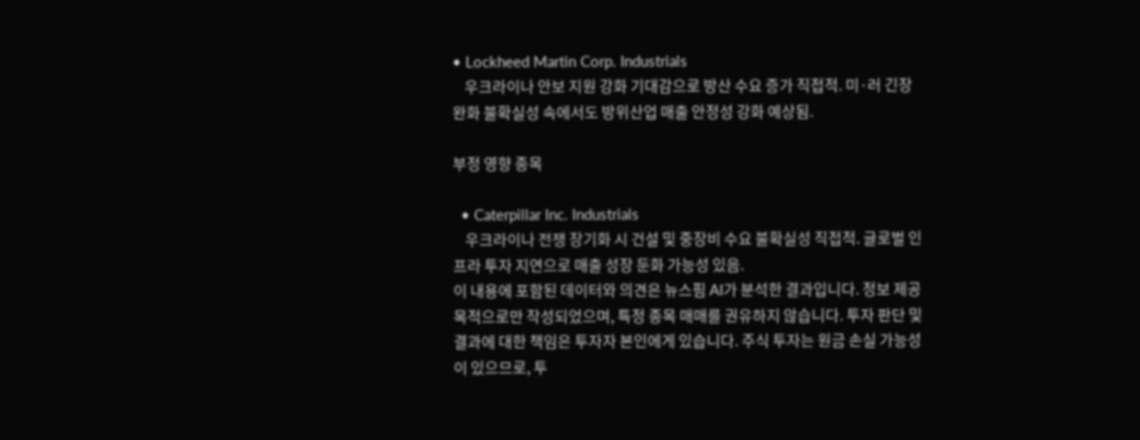• Lockheed Martin Corp. Industrials
    우크라이나 안보 지원 강화 기대감으로 방산 수요 증가 직접적. 미·러 긴장 완화 불확실성 속에서도 방위산업 매출 안정성 강화 예상됨.

부정 영향 종목

  • Caterpillar Inc. Industrials
    우크라이나 전쟁 장기화 시 건설 및 중장비 수요 불확실성 직접적. 글로벌 인프라 투자 지연으로 매출 성장 둔화 가능성 있음.
이 내용에 포함된 데이터와 의견은 뉴스핌 AI가 분석한 결과입니다. 정보 제공 목적으로만 작성되었으며, 특정 종목 매매를 권유하지 않습니다. 투자 판단 및 결과에 대한 책임은 투자자 본인에게 있습니다. 주식 투자는 원금 손실 가능성이 있으므로, 투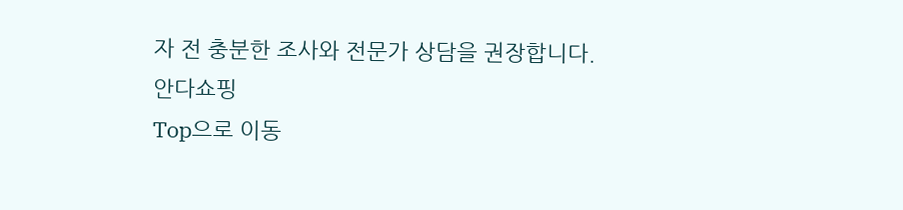자 전 충분한 조사와 전문가 상담을 권장합니다.
안다쇼핑
Top으로 이동